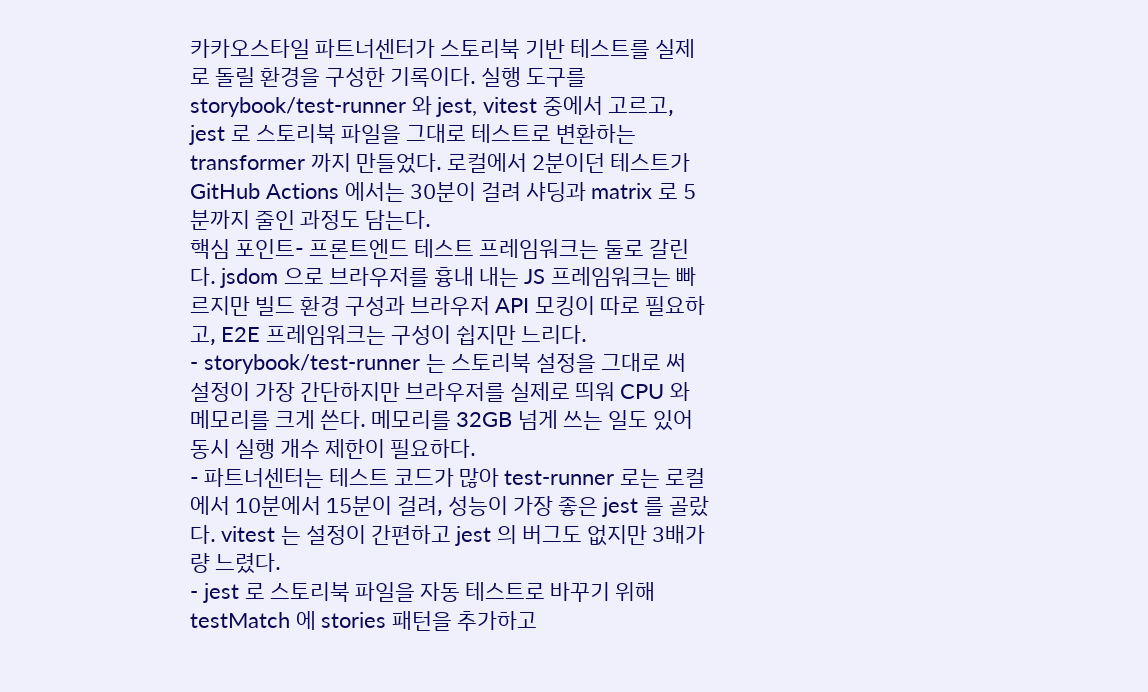카카오스타일 파트너센터가 스토리북 기반 테스트를 실제로 돌릴 환경을 구성한 기록이다. 실행 도구를 storybook/test-runner 와 jest, vitest 중에서 고르고, jest 로 스토리북 파일을 그대로 테스트로 변환하는 transformer 까지 만들었다. 로컬에서 2분이던 테스트가 GitHub Actions 에서는 30분이 걸려 샤딩과 matrix 로 5분까지 줄인 과정도 담는다.
핵심 포인트- 프론트엔드 테스트 프레임워크는 둘로 갈린다. jsdom 으로 브라우저를 흉내 내는 JS 프레임워크는 빠르지만 빌드 환경 구성과 브라우저 API 모킹이 따로 필요하고, E2E 프레임워크는 구성이 쉽지만 느리다.
- storybook/test-runner 는 스토리북 설정을 그대로 써 설정이 가장 간단하지만 브라우저를 실제로 띄워 CPU 와 메모리를 크게 쓴다. 메모리를 32GB 넘게 쓰는 일도 있어 동시 실행 개수 제한이 필요하다.
- 파트너센터는 테스트 코드가 많아 test-runner 로는 로컬에서 10분에서 15분이 걸려, 성능이 가장 좋은 jest 를 골랐다. vitest 는 설정이 간편하고 jest 의 버그도 없지만 3배가량 느렸다.
- jest 로 스토리북 파일을 자동 테스트로 바꾸기 위해 testMatch 에 stories 패턴을 추가하고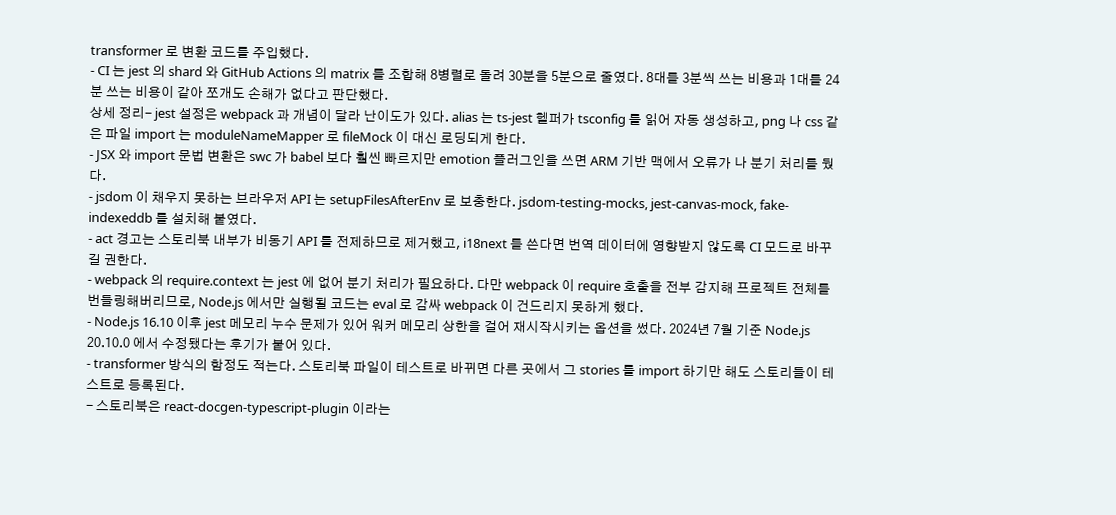transformer 로 변환 코드를 주입했다.
- CI 는 jest 의 shard 와 GitHub Actions 의 matrix 를 조합해 8병렬로 돌려 30분을 5분으로 줄였다. 8대를 3분씩 쓰는 비용과 1대를 24분 쓰는 비용이 같아 쪼개도 손해가 없다고 판단했다.
상세 정리- jest 설정은 webpack 과 개념이 달라 난이도가 있다. alias 는 ts-jest 헬퍼가 tsconfig 를 읽어 자동 생성하고, png 나 css 같은 파일 import 는 moduleNameMapper 로 fileMock 이 대신 로딩되게 한다.
- JSX 와 import 문법 변환은 swc 가 babel 보다 훨씬 빠르지만 emotion 플러그인을 쓰면 ARM 기반 맥에서 오류가 나 분기 처리를 뒀다.
- jsdom 이 채우지 못하는 브라우저 API 는 setupFilesAfterEnv 로 보충한다. jsdom-testing-mocks, jest-canvas-mock, fake-indexeddb 를 설치해 붙였다.
- act 경고는 스토리북 내부가 비동기 API 를 전제하므로 제거했고, i18next 를 쓴다면 번역 데이터에 영향받지 않도록 CI 모드로 바꾸길 권한다.
- webpack 의 require.context 는 jest 에 없어 분기 처리가 필요하다. 다만 webpack 이 require 호출을 전부 감지해 프로젝트 전체를 번들링해버리므로, Node.js 에서만 실행될 코드는 eval 로 감싸 webpack 이 건드리지 못하게 했다.
- Node.js 16.10 이후 jest 메모리 누수 문제가 있어 워커 메모리 상한을 걸어 재시작시키는 옵션을 썼다. 2024년 7월 기준 Node.js 20.10.0 에서 수정됐다는 후기가 붙어 있다.
- transformer 방식의 함정도 적는다. 스토리북 파일이 테스트로 바뀌면 다른 곳에서 그 stories 를 import 하기만 해도 스토리들이 테스트로 등록된다.
- 스토리북은 react-docgen-typescript-plugin 이라는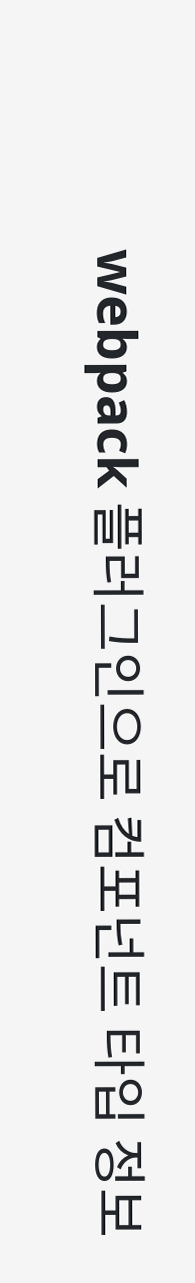webpack 플러그인으로 컴포넌트 타입 정보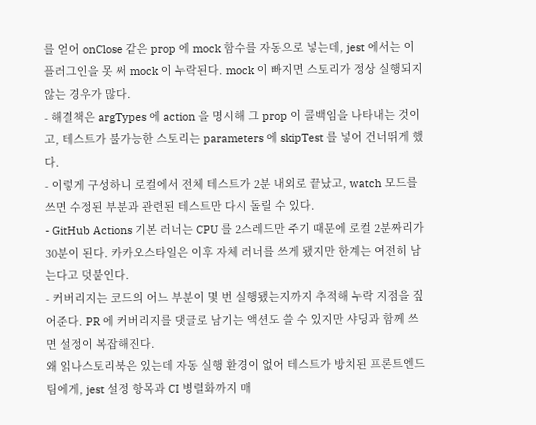를 얻어 onClose 같은 prop 에 mock 함수를 자동으로 넣는데, jest 에서는 이 플러그인을 못 써 mock 이 누락된다. mock 이 빠지면 스토리가 정상 실행되지 않는 경우가 많다.
- 해결책은 argTypes 에 action 을 명시해 그 prop 이 콜백임을 나타내는 것이고, 테스트가 불가능한 스토리는 parameters 에 skipTest 를 넣어 건너뛰게 했다.
- 이렇게 구성하니 로컬에서 전체 테스트가 2분 내외로 끝났고, watch 모드를 쓰면 수정된 부분과 관련된 테스트만 다시 돌릴 수 있다.
- GitHub Actions 기본 러너는 CPU 를 2스레드만 주기 때문에 로컬 2분짜리가 30분이 된다. 카카오스타일은 이후 자체 러너를 쓰게 됐지만 한계는 여전히 남는다고 덧붙인다.
- 커버리지는 코드의 어느 부분이 몇 번 실행됐는지까지 추적해 누락 지점을 짚어준다. PR 에 커버리지를 댓글로 남기는 액션도 쓸 수 있지만 샤딩과 함께 쓰면 설정이 복잡해진다.
왜 읽나스토리북은 있는데 자동 실행 환경이 없어 테스트가 방치된 프론트엔드 팀에게, jest 설정 항목과 CI 병렬화까지 매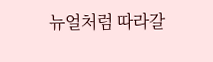뉴얼처럼 따라갈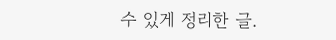수 있게 정리한 글.